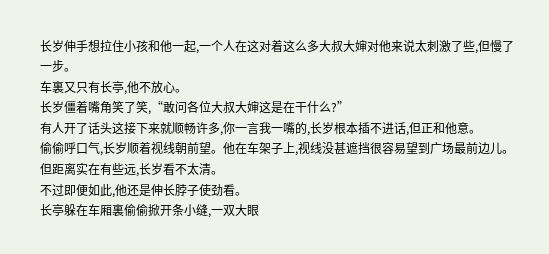长岁伸手想拉住小孩和他一起,一个人在这对着这么多大叔大婶对他来说太刺激了些,但慢了一步。
车裏又只有长亭,他不放心。
长岁僵着嘴角笑了笑,“敢问各位大叔大婶这是在干什么?”
有人开了话头这接下来就顺畅许多,你一言我一嘴的,长岁根本插不进话,但正和他意。
偷偷呼口气,长岁顺着视线朝前望。他在车架子上,视线没甚遮挡很容易望到广场最前边儿。
但距离实在有些远,长岁看不太清。
不过即便如此,他还是伸长脖子使劲看。
长亭躲在车厢裏偷偷掀开条小缝,一双大眼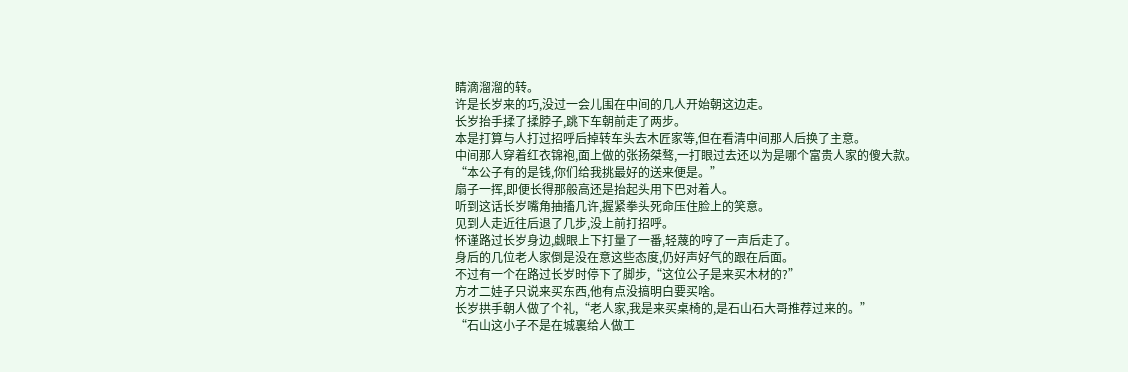睛滴溜溜的转。
许是长岁来的巧,没过一会儿围在中间的几人开始朝这边走。
长岁抬手揉了揉脖子,跳下车朝前走了两步。
本是打算与人打过招呼后掉转车头去木匠家等,但在看清中间那人后换了主意。
中间那人穿着红衣锦袍,面上做的张扬桀骜,一打眼过去还以为是哪个富贵人家的傻大款。
“本公子有的是钱,你们给我挑最好的送来便是。”
扇子一挥,即便长得那般高还是抬起头用下巴对着人。
听到这话长岁嘴角抽搐几许,握紧拳头死命压住脸上的笑意。
见到人走近往后退了几步,没上前打招呼。
怀谨路过长岁身边,觑眼上下打量了一番,轻蔑的哼了一声后走了。
身后的几位老人家倒是没在意这些态度,仍好声好气的跟在后面。
不过有一个在路过长岁时停下了脚步,“这位公子是来买木材的?”
方才二娃子只说来买东西,他有点没搞明白要买啥。
长岁拱手朝人做了个礼,“老人家,我是来买桌椅的,是石山石大哥推荐过来的。”
“石山这小子不是在城裏给人做工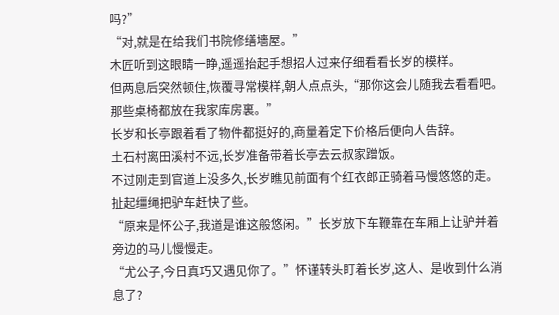吗?”
“对,就是在给我们书院修缮墻屋。”
木匠听到这眼睛一睁,遥遥抬起手想招人过来仔细看看长岁的模样。
但两息后突然顿住,恢覆寻常模样,朝人点点头,“那你这会儿随我去看看吧。那些桌椅都放在我家库房裏。”
长岁和长亭跟着看了物件都挺好的,商量着定下价格后便向人告辞。
土石村离田溪村不远,长岁准备带着长亭去云叔家蹭饭。
不过刚走到官道上没多久,长岁瞧见前面有个红衣郎正骑着马慢悠悠的走。
扯起缰绳把驴车赶快了些。
“原来是怀公子,我道是谁这般悠闲。”长岁放下车鞭靠在车厢上让驴并着旁边的马儿慢慢走。
“尤公子,今日真巧又遇见你了。”怀谨转头盯着长岁,这人、是收到什么消息了?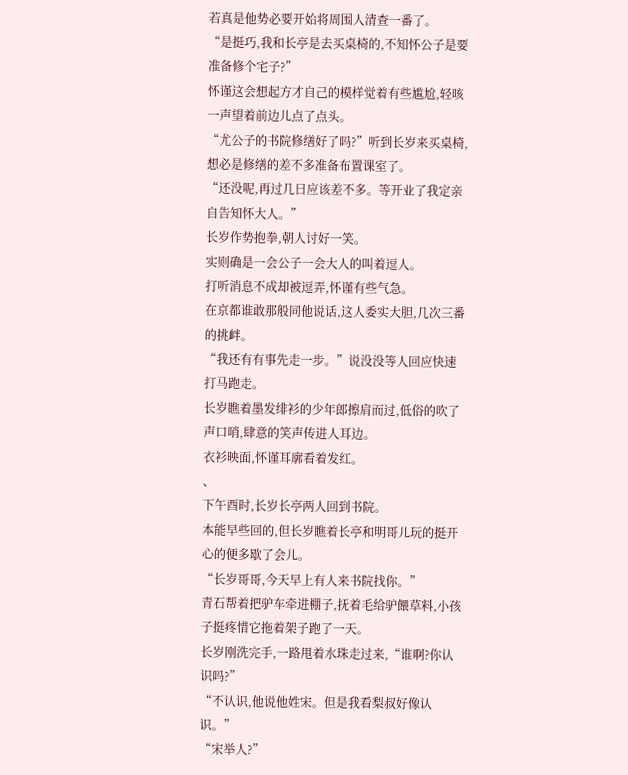若真是他势必要开始将周围人清查一番了。
“是挺巧,我和长亭是去买桌椅的,不知怀公子是要准备修个宅子?”
怀谨这会想起方才自己的模样觉着有些尴尬,轻咳一声望着前边儿点了点头。
“尤公子的书院修缮好了吗?”听到长岁来买桌椅,想必是修缮的差不多准备布置课室了。
“还没呢,再过几日应该差不多。等开业了我定亲自告知怀大人。”
长岁作势抱拳,朝人讨好一笑。
实则确是一会公子一会大人的叫着逗人。
打听消息不成却被逗弄,怀谨有些气急。
在京都谁敢那般同他说话,这人委实大胆,几次三番的挑衅。
“我还有有事先走一步。”说没没等人回应快速打马跑走。
长岁瞧着墨发绯衫的少年郎擦肩而过,低俗的吹了声口哨,肆意的笑声传进人耳边。
衣衫映面,怀谨耳廓看着发红。
、
下午酉时,长岁长亭两人回到书院。
本能早些回的,但长岁瞧着长亭和明哥儿玩的挺开心的便多歇了会儿。
“长岁哥哥,今天早上有人来书院找你。”
青石帮着把驴车牵进棚子,抚着毛给驴餵草料,小孩子挺疼惜它拖着架子跑了一天。
长岁刚洗完手,一路甩着水珠走过来,“谁啊?你认识吗?”
“不认识,他说他姓宋。但是我看梨叔好像认识。”
“宋举人?”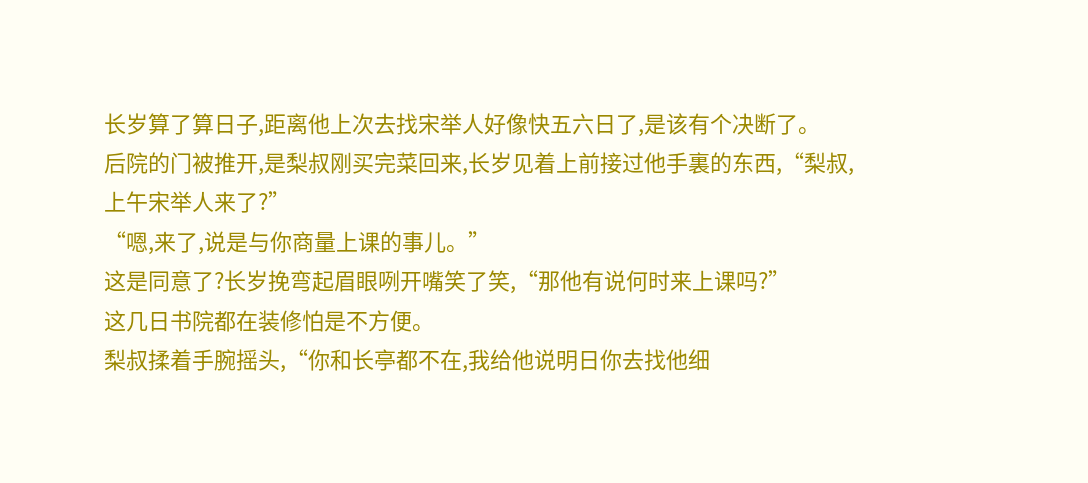长岁算了算日子,距离他上次去找宋举人好像快五六日了,是该有个决断了。
后院的门被推开,是梨叔刚买完菜回来,长岁见着上前接过他手裏的东西,“梨叔,上午宋举人来了?”
“嗯,来了,说是与你商量上课的事儿。”
这是同意了?长岁挽弯起眉眼咧开嘴笑了笑,“那他有说何时来上课吗?”
这几日书院都在装修怕是不方便。
梨叔揉着手腕摇头,“你和长亭都不在,我给他说明日你去找他细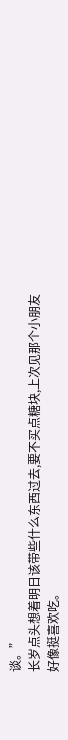谈。”
长岁点头想着明日该带些什么东西过去,要不买点糖块,上次见那个小朋友好像挺喜欢吃。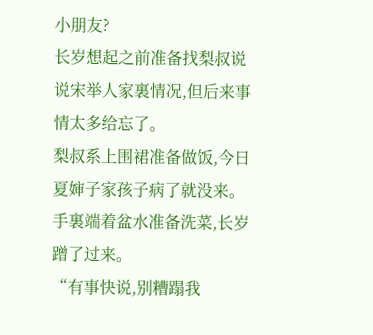小朋友?
长岁想起之前准备找梨叔说说宋举人家裏情况,但后来事情太多给忘了。
梨叔系上围裙准备做饭,今日夏婶子家孩子病了就没来。
手裏端着盆水准备洗菜,长岁蹭了过来。
“有事快说,别糟蹋我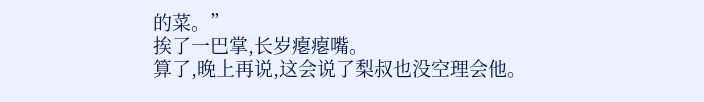的菜。”
挨了一巴掌,长岁瘪瘪嘴。
算了,晚上再说,这会说了梨叔也没空理会他。